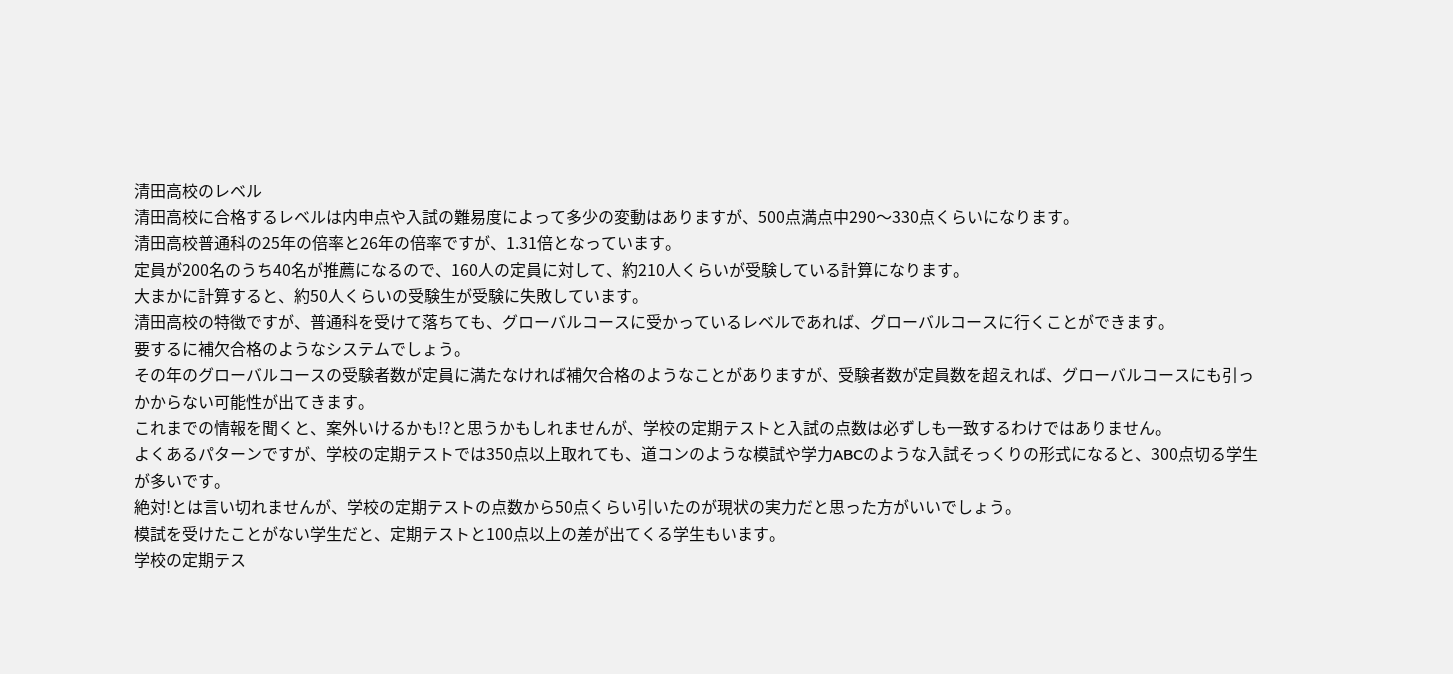清田高校のレベル
清田高校に合格するレベルは内申点や入試の難易度によって多少の変動はありますが、500点満点中290〜330点くらいになります。
清田高校普通科の25年の倍率と26年の倍率ですが、1.31倍となっています。
定員が200名のうち40名が推薦になるので、160人の定員に対して、約210人くらいが受験している計算になります。
大まかに計算すると、約50人くらいの受験生が受験に失敗しています。
清田高校の特徴ですが、普通科を受けて落ちても、グローバルコースに受かっているレベルであれば、グローバルコースに行くことができます。
要するに補欠合格のようなシステムでしょう。
その年のグローバルコースの受験者数が定員に満たなければ補欠合格のようなことがありますが、受験者数が定員数を超えれば、グローバルコースにも引っかからない可能性が出てきます。
これまでの情報を聞くと、案外いけるかも!?と思うかもしれませんが、学校の定期テストと入試の点数は必ずしも一致するわけではありません。
よくあるパターンですが、学校の定期テストでは350点以上取れても、道コンのような模試や学力ABCのような入試そっくりの形式になると、300点切る学生が多いです。
絶対!とは言い切れませんが、学校の定期テストの点数から50点くらい引いたのが現状の実力だと思った方がいいでしょう。
模試を受けたことがない学生だと、定期テストと100点以上の差が出てくる学生もいます。
学校の定期テス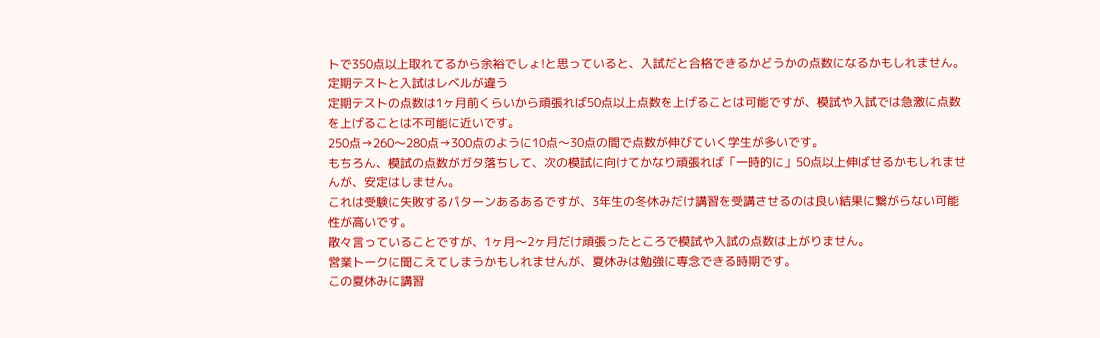トで350点以上取れてるから余裕でしょ!と思っていると、入試だと合格できるかどうかの点数になるかもしれません。
定期テストと入試はレベルが違う
定期テストの点数は1ヶ月前くらいから頑張れば50点以上点数を上げることは可能ですが、模試や入試では急激に点数を上げることは不可能に近いです。
250点→260〜280点→300点のように10点〜30点の間で点数が伸びていく学生が多いです。
もちろん、模試の点数がガタ落ちして、次の模試に向けてかなり頑張れば「一時的に」50点以上伸ばせるかもしれませんが、安定はしません。
これは受験に失敗するパターンあるあるですが、3年生の冬休みだけ講習を受講させるのは良い結果に繋がらない可能性が高いです。
散々言っていることですが、1ヶ月〜2ヶ月だけ頑張ったところで模試や入試の点数は上がりません。
営業トークに聞こえてしまうかもしれませんが、夏休みは勉強に専念できる時期です。
この夏休みに講習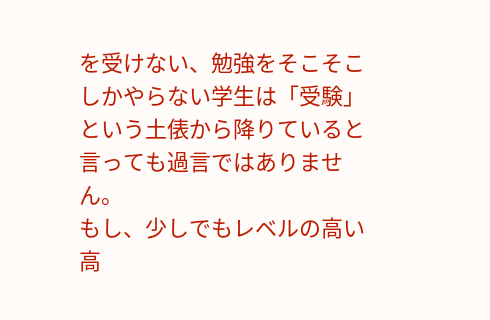を受けない、勉強をそこそこしかやらない学生は「受験」という土俵から降りていると言っても過言ではありません。
もし、少しでもレベルの高い高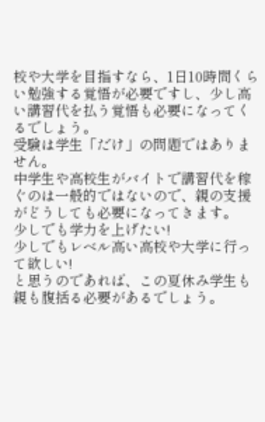校や大学を目指すなら、1日10時間くらい勉強する覚悟が必要ですし、少し高い講習代を払う覚悟も必要になってくるでしょう。
受験は学生「だけ」の問題ではありません。
中学生や高校生がバイトで講習代を稼ぐのは一般的ではないので、親の支援がどうしても必要になってきます。
少しでも学力を上げたい!
少しでもレベル高い高校や大学に行って欲しい!
と思うのであれば、この夏休み学生も親も腹括る必要があるでしょう。